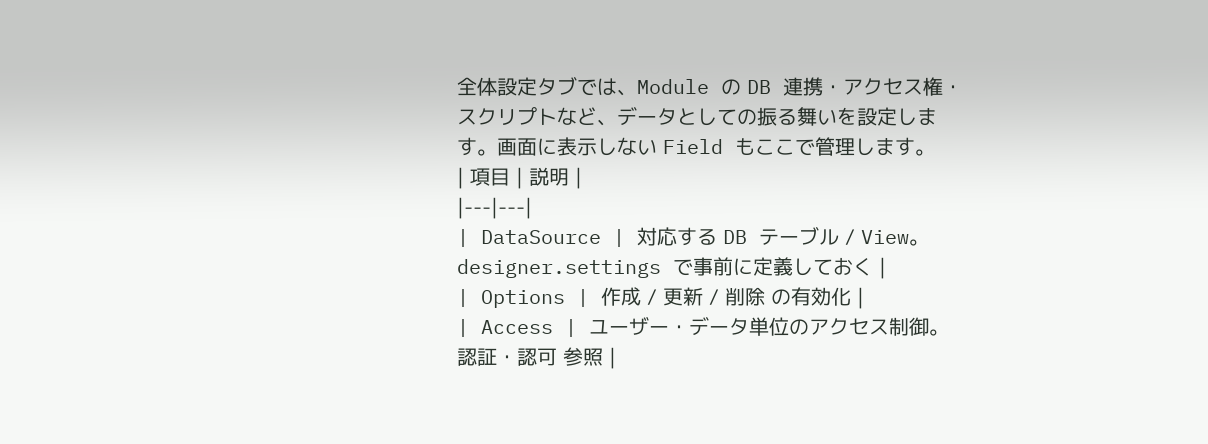全体設定タブでは、Module の DB 連携・アクセス権・スクリプトなど、データとしての振る舞いを設定します。画面に表示しない Field もここで管理します。
| 項目 | 説明 |
|---|---|
| DataSource | 対応する DB テーブル / View。designer.settings で事前に定義しておく |
| Options | 作成 / 更新 / 削除 の有効化 |
| Access | ユーザー・データ単位のアクセス制御。認証・認可 参照 |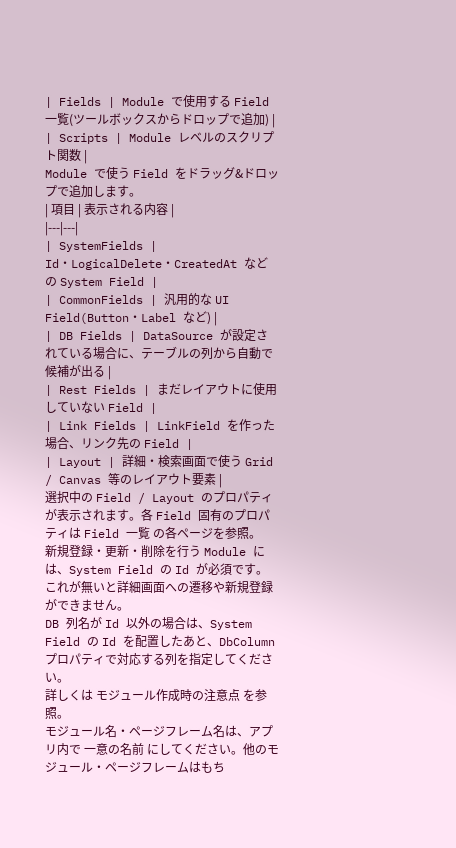| Fields | Module で使用する Field 一覧(ツールボックスからドロップで追加) |
| Scripts | Module レベルのスクリプト関数 |
Module で使う Field をドラッグ&ドロップで追加します。
| 項目 | 表示される内容 |
|---|---|
| SystemFields | Id・LogicalDelete・CreatedAt などの System Field |
| CommonFields | 汎用的な UI Field(Button・Label など) |
| DB Fields | DataSource が設定されている場合に、テーブルの列から自動で候補が出る |
| Rest Fields | まだレイアウトに使用していない Field |
| Link Fields | LinkField を作った場合、リンク先の Field |
| Layout | 詳細・検索画面で使う Grid / Canvas 等のレイアウト要素 |
選択中の Field / Layout のプロパティが表示されます。各 Field 固有のプロパティは Field 一覧 の各ページを参照。
新規登録・更新・削除を行う Module には、System Field の Id が必須です。これが無いと詳細画面への遷移や新規登録ができません。
DB 列名が Id 以外の場合は、System Field の Id を配置したあと、DbColumn プロパティで対応する列を指定してください。
詳しくは モジュール作成時の注意点 を参照。
モジュール名・ページフレーム名は、アプリ内で 一意の名前 にしてください。他のモジュール・ページフレームはもち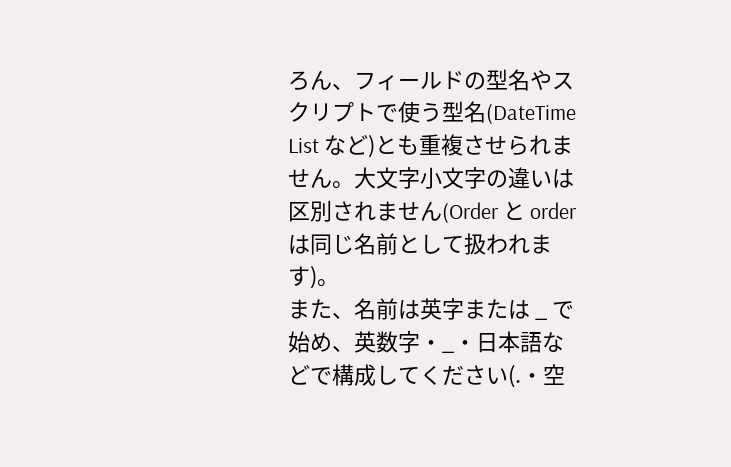ろん、フィールドの型名やスクリプトで使う型名(DateTime List など)とも重複させられません。大文字小文字の違いは区別されません(Order と order は同じ名前として扱われます)。
また、名前は英字または _ で始め、英数字・_・日本語などで構成してください(.・空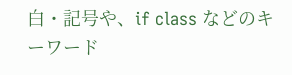白・記号や、if class などのキーワード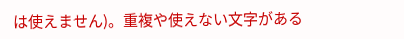は使えません)。重複や使えない文字がある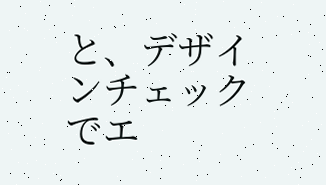と、デザインチェックでエ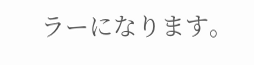ラーになります。